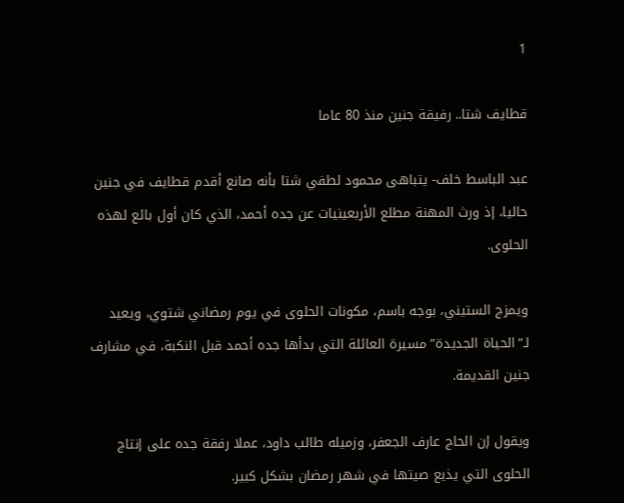1

قطايف شتا.. رفيقة جنين منذ 80 عاما

عبد الباسط خلف- يتباهى محمود لطفي شتا بأنه صانع أقدم قطايف في جنين حاليا، إذ ورث المهنة مطلع الأربعينيات عن جده أحمد، الذي كان أول بائع لهذه الحلوى.

ويمزج الستيني، بوجه باسم، مكونات الحلوى في يوم رمضاني شتوي، ويعيد لـ”الحياة الجديدة” مسيرة العائلة التي بدأها جده أحمد قبل النكبة، في مشارف جنين القديمة.

ويقول إن الحاج عارف الجعفر، وزميله طالب داود، عملا رفقة جده على إنتاج الحلوى التي يذيع صيتها في شهر رمضان بشكل كبير.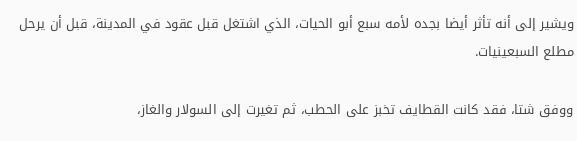ويشير إلى أنه تأثر أيضا بجده لأمه سبع أبو الحيات، الذي اشتغل قبل عقود في المدينة، قبل أن يرحل مطلع السبعينيات.

ووفق شتا، فقد كانت القطايف تخبز على الحطب، ثم تغيرت إلى السولار والغاز،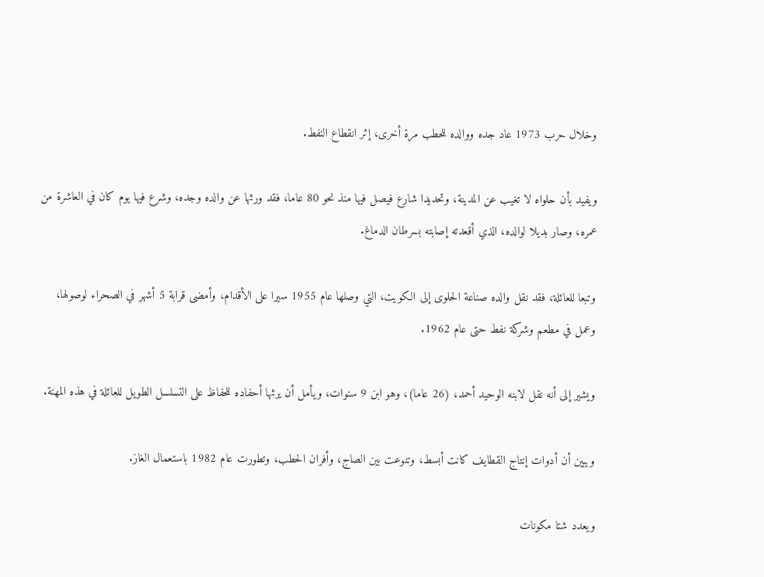وخلال حرب 1973 عاد جده ووالده للحطب مرة أخرى، إثر انقطاع النفط.

ويفيد بأن حلواه لا تغيب عن المدينة، وتحديدا شارع فيصل فيها منذ نحو 80 عاما، فقد ورثها عن والده وجده، وشرع فيها يوم كان في العاشرة من عمره، وصار بديلا لوالده، الذي أقعدته إصابته بسرطان الدماغ.

وتبعا للعائلة، فقد نقل والده صناعة الحلوى إلى الكويت، التي وصلها عام 1955 سيرا على الأقدام، وأمضى قرابة 5 أشهر في الصحراء لوصولها، وعمل في مطعم وشركة نفط حتى عام 1962.

ويشير إلى أنه نقل لابنه الوحيد أحمد، (26 عاما)، وهو ابن 9 سنوات، ويأمل أن يرثها أحفاده للحفاظ على التسلسل الطويل للعائلة في هذه المهنة.

ويبين أن أدوات إنتاج القطايف كانت أبسط، وتنوعت بين الصاج، وأفران الحطب، وتطورت عام 1982 باستعمال الغاز.

ويعدد شتا مكونات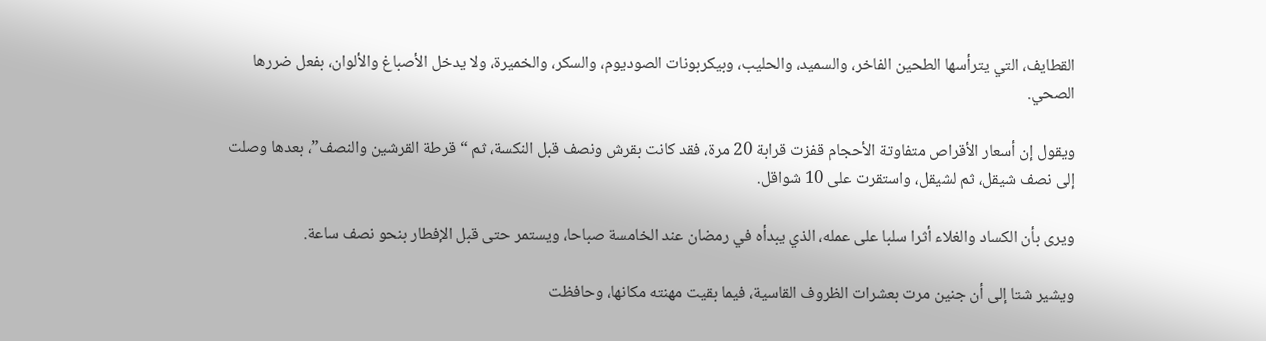القطايف، التي يترأسها الطحين الفاخر، والسميد، والحليب، وبيكربونات الصوديوم، والسكر، والخميرة، ولا يدخل الأصباغ والألوان، بفعل ضررها الصحي.

ويقول إن أسعار الأقراص متفاوتة الأحجام قفزت قرابة 20 مرة، فقد كانت بقرش ونصف قبل النكسة، ثم “قرطة القرشين والنصف”، بعدها وصلت إلى نصف شيقل، ثم لشيقل، واستقرت على 10 شواقل.

ويرى بأن الكساد والغلاء أثرا سلبا على عمله، الذي يبدأه في رمضان عند الخامسة صباحا، ويستمر حتى قبل الإفطار بنحو نصف ساعة.

ويشير شتا إلى أن جنين مرت بعشرات الظروف القاسية، فيما بقيت مهنته مكانها، وحافظت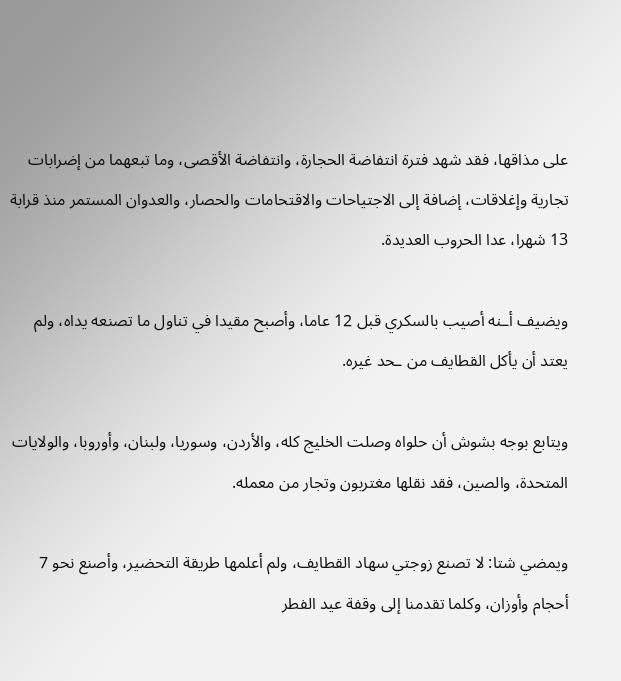على مذاقها، فقد شهد فترة انتفاضة الحجارة، وانتفاضة الأقصى، وما تبعهما من إضرابات تجارية وإغلاقات، إضافة إلى الاجتياحات والاقتحامات والحصار، والعدوان المستمر منذ قرابة 13 شهرا، عدا الحروب العديدة.

ويضيف أـنه أصيب بالسكري قبل 12 عاما، وأصبح مقيدا في تناول ما تصنعه يداه، ولم يعتد أن يأكل القطايف من ـحد غيره.

ويتابع بوجه بشوش أن حلواه وصلت الخليج كله، والأردن، وسوريا، ولبنان، وأوروبا، والولايات المتحدة، والصين، فقد نقلها مغتربون وتجار من معمله.

ويمضي شتا: لا تصنع زوجتي سهاد القطايف، ولم أعلمها طريقة التحضير، وأصنع نحو 7 أحجام وأوزان، وكلما تقدمنا إلى وقفة عيد الفطر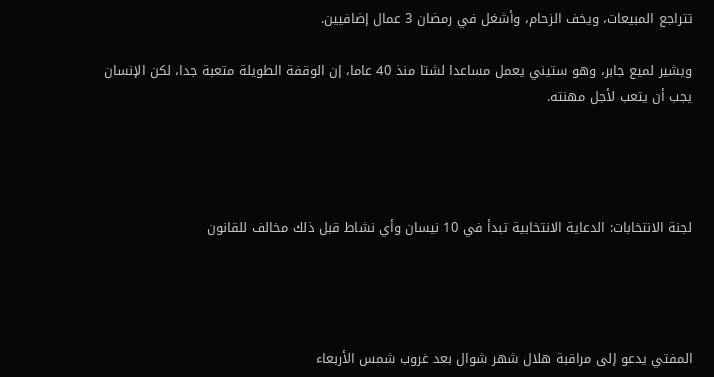تتراجع المبيعات، ويخف الزحام، وأشغل في رمضان 3 عمال إضافيين.

ويشير لميع جابر، وهو ستيني يعمل مساعدا لشتا منذ 40 عاما، إن الوقفة الطويلة متعبة جدا، لكن الإنسان يجب أن يتعب لأجل مهنته.




لجنة الانتخابات: الدعاية الانتخابية تبدأ في 10 نيسان وأي نشاط قبل ذلك مخالف للقانون




المفتي يدعو إلى مراقبة هلال شهر شوال بعد غروب شمس الأربعاء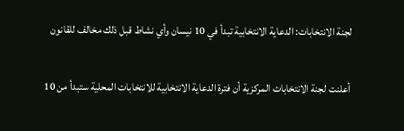لجنة الانتخابات: الدعاية الانتخابية تبدأ في 10 نيسان وأي نشاط قبل ذلك مخالف للقانون

 أعلنت لجنة الانتخابات المركزية أن فترة الدعاية الانتخابية للانتخابات المحلية ستبدأ من 10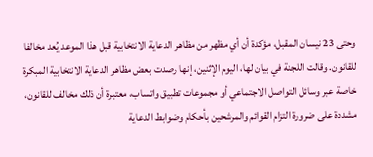وحتى 23 نيسان المقبل، مؤكدة أن أي مظهر من مظاهر الدعاية الانتخابية قبل هذا الموعد يُعد مخالفا للقانون. وقالت اللجنة في بيان لها، اليوم الإثنين، إنها رصدت بعض مظاهر الدعاية الانتخابية المبكرة خاصة عبر وسائل التواصل الاجتماعي أو مجموعات تطبيق واتساب، معتبرة أن ذلك مخالف للقانون، مشددة على ضرورة التزام القوائم والمرشحين بأحكام وضوابط الدعاية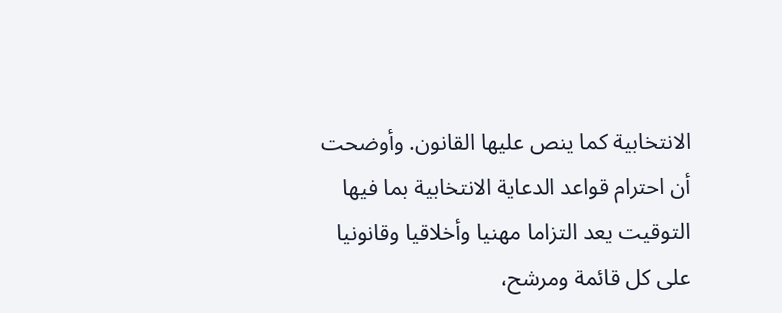الانتخابية كما ينص عليها القانون. وأوضحت أن احترام قواعد الدعاية الانتخابية بما فيها التوقيت يعد التزاما مهنيا وأخلاقيا وقانونيا على كل قائمة ومرشح،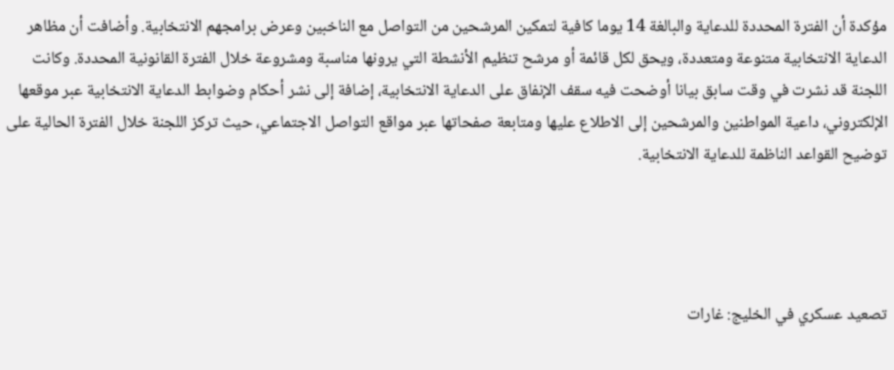مؤكدة أن الفترة المحددة للدعاية والبالغة 14 يوما كافية لتمكين المرشحين من التواصل مع الناخبين وعرض برامجهم الانتخابية. وأضافت أن مظاهر الدعاية الانتخابية متنوعة ومتعددة، ويحق لكل قائمة أو مرشح تنظيم الأنشطة التي يرونها مناسبة ومشروعة خلال الفترة القانونية المحددة. وكانت اللجنة قد نشرت في وقت سابق بيانا أوضحت فيه سقف الإنفاق على الدعاية الانتخابية، إضافة إلى نشر أحكام وضوابط الدعاية الانتخابية عبر موقعها الإلكتروني، داعية المواطنين والمرشحين إلى الاطلاع عليها ومتابعة صفحاتها عبر مواقع التواصل الاجتماعي، حيث تركز اللجنة خلال الفترة الحالية على توضيح القواعد الناظمة للدعاية الانتخابية.




تصعيد عسكري في الخليج: غارات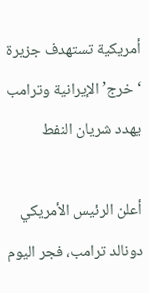أمريكية تستهدف جزيرة ‘خرج’ الإيرانية وترامب يهدد شريان النفط

أعلن الرئيس الأمريكي دونالد ترامب، فجر اليوم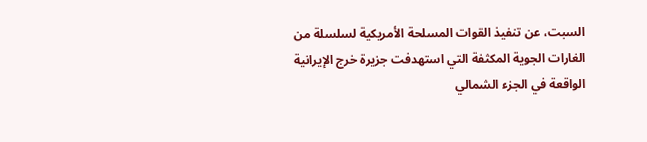السبت، عن تنفيذ القوات المسلحة الأمريكية لسلسلة من الغارات الجوية المكثفة التي استهدفت جزيرة خرج الإيرانية الواقعة في الجزء الشمالي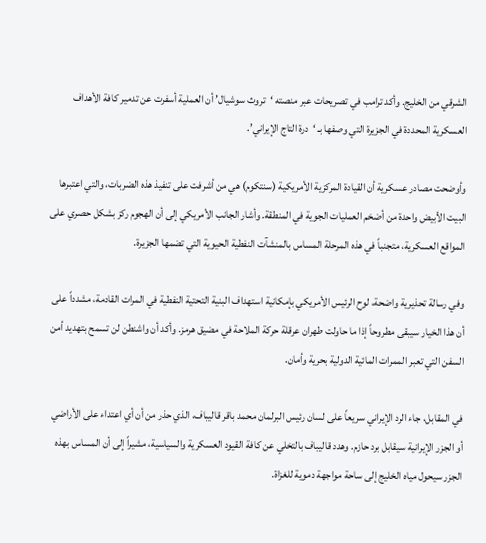الشرقي من الخليج. وأكد ترامب في تصريحات عبر منصته ‘تروث سوشيال’ أن العملية أسفرت عن تدمير كافة الأهداف العسكرية المحددة في الجزيرة التي وصفها بـ ‘درة التاج الإيراني’.

وأوضحت مصادر عسكرية أن القيادة المركزية الأمريكية (سنتكوم) هي من أشرفت على تنفيذ هذه الضربات، والتي اعتبرها البيت الأبيض واحدة من أضخم العمليات الجوية في المنطقة. وأشار الجانب الأمريكي إلى أن الهجوم ركز بشكل حصري على المواقع العسكرية، متجنباً في هذه المرحلة المساس بالمنشآت النفطية الحيوية التي تضمها الجزيرة.

وفي رسالة تحذيرية واضحة، لوح الرئيس الأمريكي بإمكانية استهداف البنية التحتية النفطية في المرات القادمة، مشدداً على أن هذا الخيار سيبقى مطروحاً إذا ما حاولت طهران عرقلة حركة الملاحة في مضيق هرمز. وأكد أن واشنطن لن تسمح بتهديد أمن السفن التي تعبر الممرات المائية الدولية بحرية وأمان.

في المقابل، جاء الرد الإيراني سريعاً على لسان رئيس البرلمان محمد باقر قاليباف، الذي حذر من أن أي اعتداء على الأراضي أو الجزر الإيرانية سيقابل برد حازم. وهدد قاليباف بالتخلي عن كافة القيود العسكرية والسياسية، مشيراً إلى أن المساس بهذه الجزر سيحول مياه الخليج إلى ساحة مواجهة دموية للغزاة.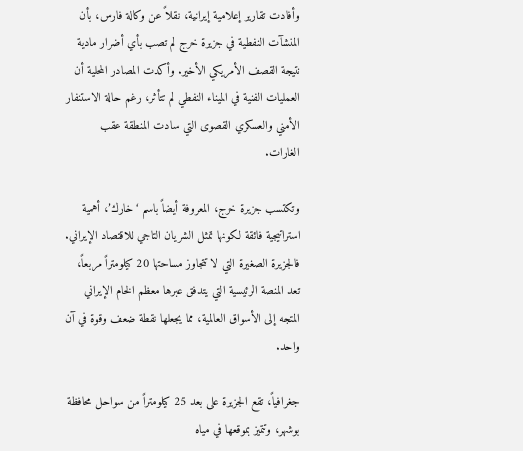وأفادت تقارير إعلامية إيرانية، نقلاً عن وكالة فارس، بأن المنشآت النفطية في جزيرة خرج لم تصب بأي أضرار مادية نتيجة القصف الأمريكي الأخير. وأكدت المصادر المحلية أن العمليات الفنية في الميناء النفطي لم تتأثر، رغم حالة الاستنفار الأمني والعسكري القصوى التي سادت المنطقة عقب الغارات.

وتكتسب جزيرة خرج، المعروفة أيضاً باسم ‘خارك’، أهمية استراتيجية فائقة لكونها تمثل الشريان التاجي للاقتصاد الإيراني. فالجزيرة الصغيرة التي لا تتجاوز مساحتها 20 كيلومتراً مربعاً، تعد المنصة الرئيسية التي يتدفق عبرها معظم الخام الإيراني المتجه إلى الأسواق العالمية، مما يجعلها نقطة ضعف وقوة في آن واحد.

جغرافياً، تقع الجزيرة على بعد 25 كيلومتراً من سواحل محافظة بوشهر، وتتميز بموقعها في مياه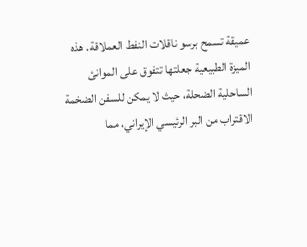عميقة تسمح برسو ناقلات النفط العملاقة. هذه الميزة الطبيعية جعلتها تتفوق على الموانئ الساحلية الضحلة، حيث لا يمكن للسفن الضخمة الاقتراب من البر الرئيسي الإيراني، مما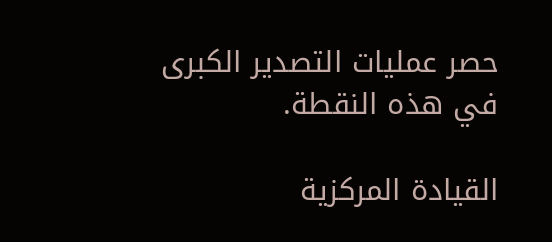حصر عمليات التصدير الكبرى في هذه النقطة.

القيادة المركزية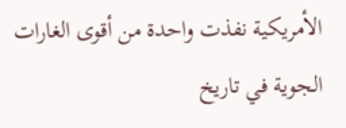الأمريكية نفذت واحدة من أقوى الغارات الجوية في تاريخ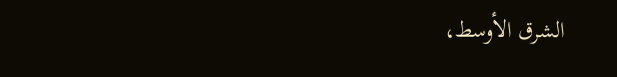الشرق الأوسط،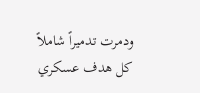ودمرت تدميراً شاملاً كل هدف عسكري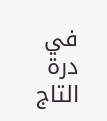في درة التاج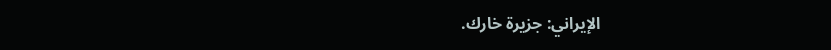الإيراني: جزيرة خارك.